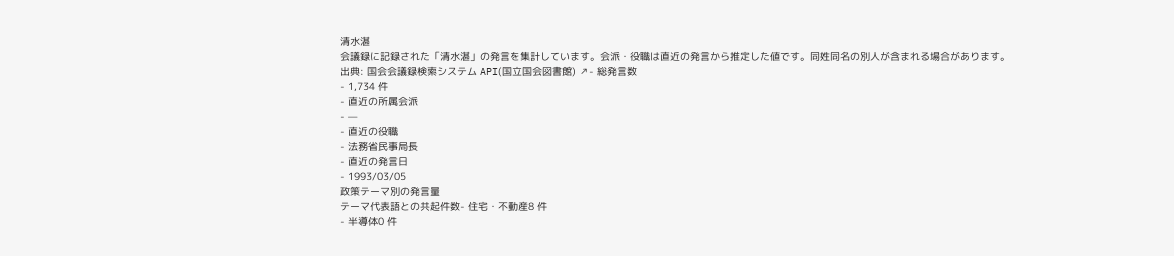清水湛
会議録に記録された「清水湛」の発言を集計しています。会派・役職は直近の発言から推定した値です。同姓同名の別人が含まれる場合があります。
出典: 国会会議録検索システム API(国立国会図書館) ↗- 総発言数
- 1,734 件
- 直近の所属会派
- —
- 直近の役職
- 法務省民事局長
- 直近の発言日
- 1993/03/05
政策テーマ別の発言量
テーマ代表語との共起件数- 住宅・不動産8 件
- 半導体0 件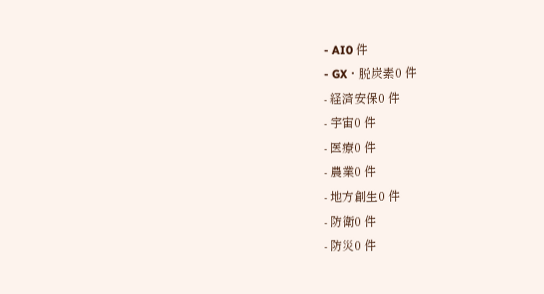- AI0 件
- GX・脱炭素0 件
- 経済安保0 件
- 宇宙0 件
- 医療0 件
- 農業0 件
- 地方創生0 件
- 防衛0 件
- 防災0 件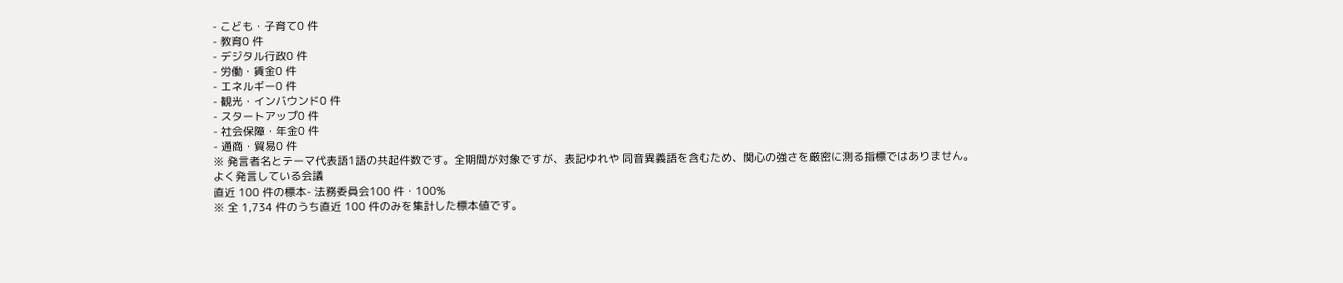- こども・子育て0 件
- 教育0 件
- デジタル行政0 件
- 労働・賃金0 件
- エネルギー0 件
- 観光・インバウンド0 件
- スタートアップ0 件
- 社会保障・年金0 件
- 通商・貿易0 件
※ 発言者名とテーマ代表語1語の共起件数です。全期間が対象ですが、表記ゆれや 同音異義語を含むため、関心の強さを厳密に測る指標ではありません。
よく発言している会議
直近 100 件の標本- 法務委員会100 件・100%
※ 全 1,734 件のうち直近 100 件のみを集計した標本値です。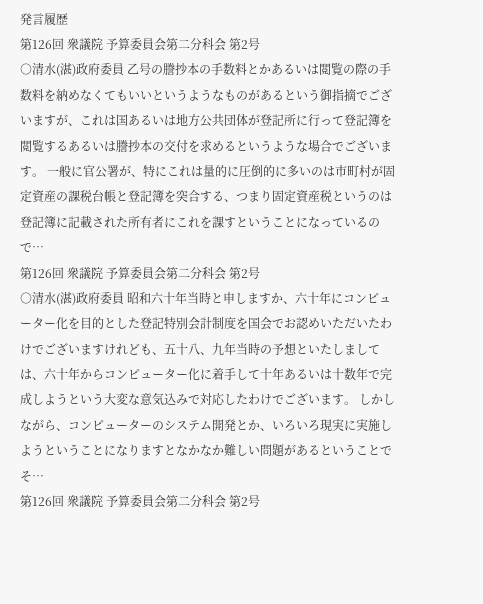発言履歴
第126回 衆議院 予算委員会第二分科会 第2号
○清水(湛)政府委員 乙号の謄抄本の手数料とかあるいは閲覧の際の手数料を納めなくてもいいというようなものがあるという御指摘でございますが、これは国あるいは地方公共団体が登記所に行って登記簿を閲覧するあるいは謄抄本の交付を求めるというような場合でございます。 一般に官公署が、特にこれは量的に圧倒的に多いのは市町村が固定資産の課税台帳と登記簿を突合する、つまり固定資産税というのは登記簿に記載された所有者にこれを課すということになっているので…
第126回 衆議院 予算委員会第二分科会 第2号
○清水(湛)政府委員 昭和六十年当時と申しますか、六十年にコンピューター化を目的とした登記特別会計制度を国会でお認めいただいたわけでございますけれども、五十八、九年当時の予想といたしましては、六十年からコンピューター化に着手して十年あるいは十数年で完成しようという大変な意気込みで対応したわけでございます。 しかしながら、コンピューターのシステム開発とか、いろいろ現実に実施しようということになりますとなかなか難しい問題があるということでそ…
第126回 衆議院 予算委員会第二分科会 第2号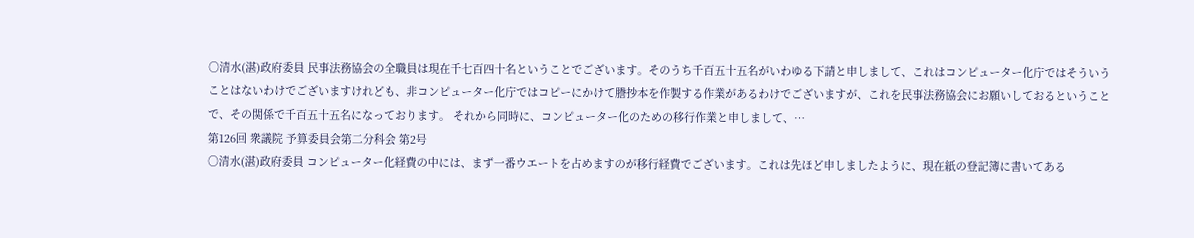○清水(湛)政府委員 民事法務協会の全職員は現在千七百四十名ということでございます。そのうち千百五十五名がいわゆる下請と申しまして、これはコンピューター化庁ではそういうことはないわけでございますけれども、非コンピューター化庁ではコピーにかけて謄抄本を作製する作業があるわけでございますが、これを民事法務協会にお願いしておるということで、その関係で千百五十五名になっております。 それから同時に、コンピューター化のための移行作業と申しまして、…
第126回 衆議院 予算委員会第二分科会 第2号
○清水(湛)政府委員 コンピューター化経費の中には、まず一番ウエートを占めますのが移行経費でございます。これは先ほど申しましたように、現在紙の登記簿に書いてある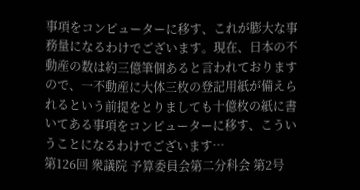事項をコンピューターに移す、これが膨大な事務量になるわけでございます。現在、日本の不動産の数は約三億筆個あると言われておりますので、一不動産に大体三枚の登記用紙が備えられるという前提をとりましても十億枚の紙に書いてある事項をコンピューターに移す、こういうことになるわけでございます…
第126回 衆議院 予算委員会第二分科会 第2号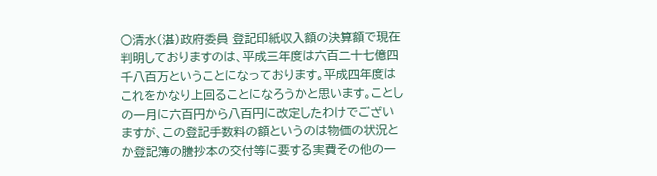○清水(湛)政府委員 登記印紙収入額の決算額で現在判明しておりますのは、平成三年度は六百二十七億四千八百万ということになっております。平成四年度はこれをかなり上回ることになろうかと思います。ことしの一月に六百円から八百円に改定したわけでございますが、この登記手数料の額というのは物価の状況とか登記簿の謄抄本の交付等に要する実費その他の一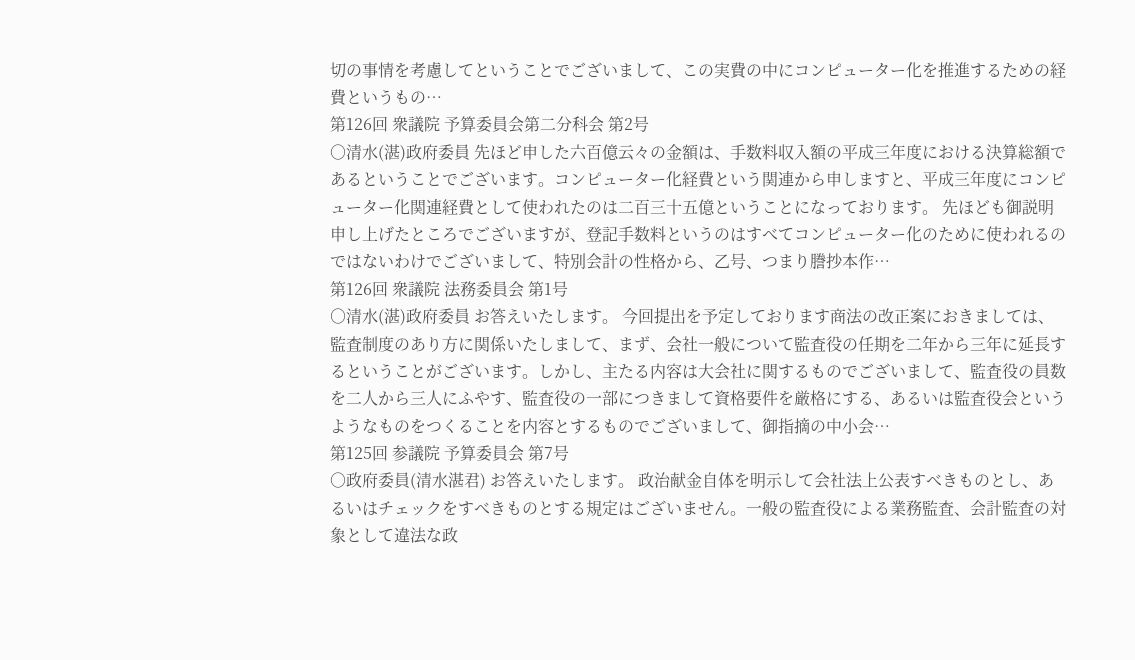切の事情を考慮してということでございまして、この実費の中にコンピューター化を推進するための経費というもの…
第126回 衆議院 予算委員会第二分科会 第2号
○清水(湛)政府委員 先ほど申した六百億云々の金額は、手数料収入額の平成三年度における決算総額であるということでございます。コンピューター化経費という関連から申しますと、平成三年度にコンピューター化関連経費として使われたのは二百三十五億ということになっております。 先ほども御説明申し上げたところでございますが、登記手数料というのはすべてコンピューター化のために使われるのではないわけでございまして、特別会計の性格から、乙号、つまり謄抄本作…
第126回 衆議院 法務委員会 第1号
○清水(湛)政府委員 お答えいたします。 今回提出を予定しております商法の改正案におきましては、監査制度のあり方に関係いたしまして、まず、会社一般について監査役の任期を二年から三年に延長するということがございます。しかし、主たる内容は大会社に関するものでございまして、監査役の員数を二人から三人にふやす、監査役の一部につきまして資格要件を厳格にする、あるいは監査役会というようなものをつくることを内容とするものでございまして、御指摘の中小会…
第125回 参議院 予算委員会 第7号
○政府委員(清水湛君) お答えいたします。 政治献金自体を明示して会社法上公表すべきものとし、あるいはチェックをすべきものとする規定はございません。一般の監査役による業務監査、会計監査の対象として違法な政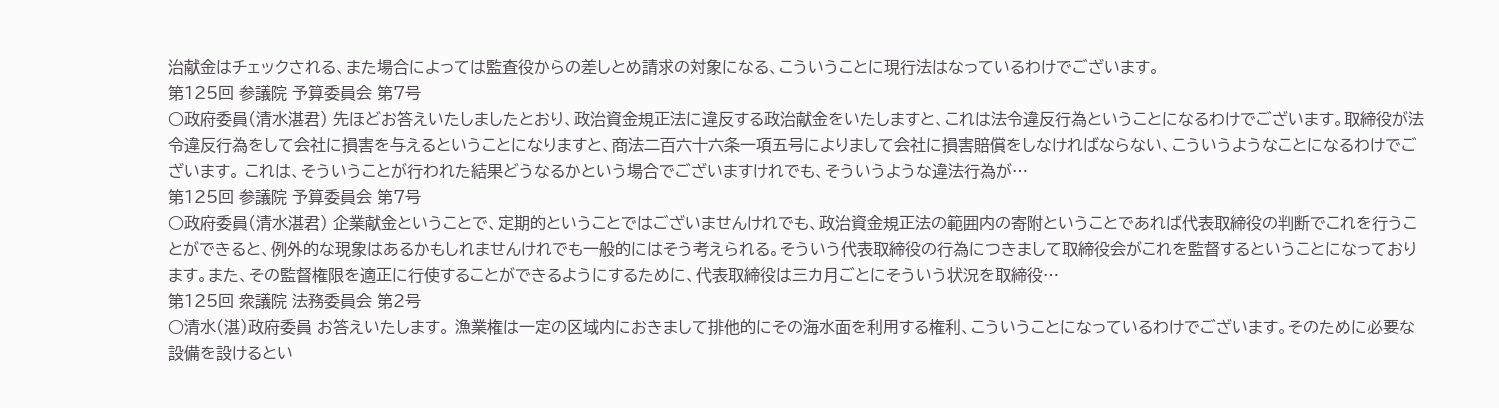治献金はチェックされる、また場合によっては監査役からの差しとめ請求の対象になる、こういうことに現行法はなっているわけでございます。
第125回 参議院 予算委員会 第7号
○政府委員(清水湛君) 先ほどお答えいたしましたとおり、政治資金規正法に違反する政治献金をいたしますと、これは法令違反行為ということになるわけでございます。取締役が法令違反行為をして会社に損害を与えるということになりますと、商法二百六十六条一項五号によりまして会社に損害賠償をしなければならない、こういうようなことになるわけでございます。 これは、そういうことが行われた結果どうなるかという場合でございますけれでも、そういうような違法行為が…
第125回 参議院 予算委員会 第7号
○政府委員(清水湛君) 企業献金ということで、定期的ということではございませんけれでも、政治資金規正法の範囲内の寄附ということであれば代表取締役の判断でこれを行うことができると、例外的な現象はあるかもしれませんけれでも一般的にはそう考えられる。そういう代表取締役の行為につきまして取締役会がこれを監督するということになっております。また、その監督権限を適正に行使することができるようにするために、代表取締役は三カ月ごとにそういう状況を取締役…
第125回 衆議院 法務委員会 第2号
○清水(湛)政府委員 お答えいたします。 漁業権は一定の区域内におきまして排他的にその海水面を利用する権利、こういうことになっているわけでございます。そのために必要な設備を設けるとい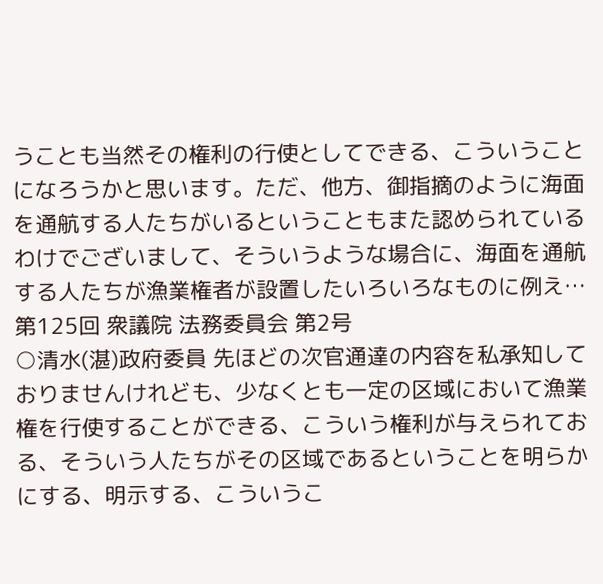うことも当然その権利の行使としてできる、こういうことになろうかと思います。ただ、他方、御指摘のように海面を通航する人たちがいるということもまた認められているわけでございまして、そういうような場合に、海面を通航する人たちが漁業権者が設置したいろいろなものに例え…
第125回 衆議院 法務委員会 第2号
○清水(湛)政府委員 先ほどの次官通達の内容を私承知しておりませんけれども、少なくとも一定の区域において漁業権を行使することができる、こういう権利が与えられておる、そういう人たちがその区域であるということを明らかにする、明示する、こういうこ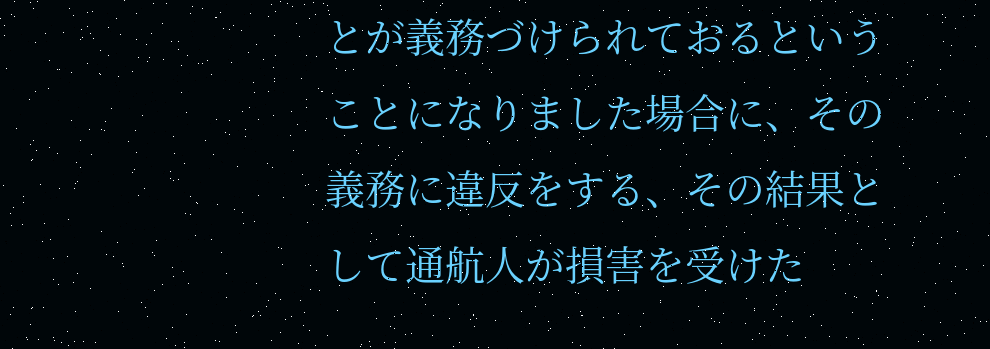とが義務づけられておるということになりました場合に、その義務に違反をする、その結果として通航人が損害を受けた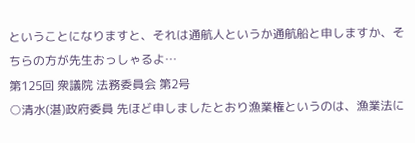ということになりますと、それは通航人というか通航船と申しますか、そちらの方が先生おっしゃるよ…
第125回 衆議院 法務委員会 第2号
○清水(湛)政府委員 先ほど申しましたとおり漁業権というのは、漁業法に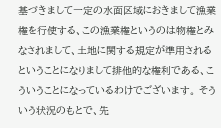基づきまして一定の水面区域におきまして漁業権を行使する、この漁業権というのは物権とみなされまして、土地に関する規定が準用されるということになりまして排他的な権利である、こういうことになっているわけでございます。 そういう状況のもとで、先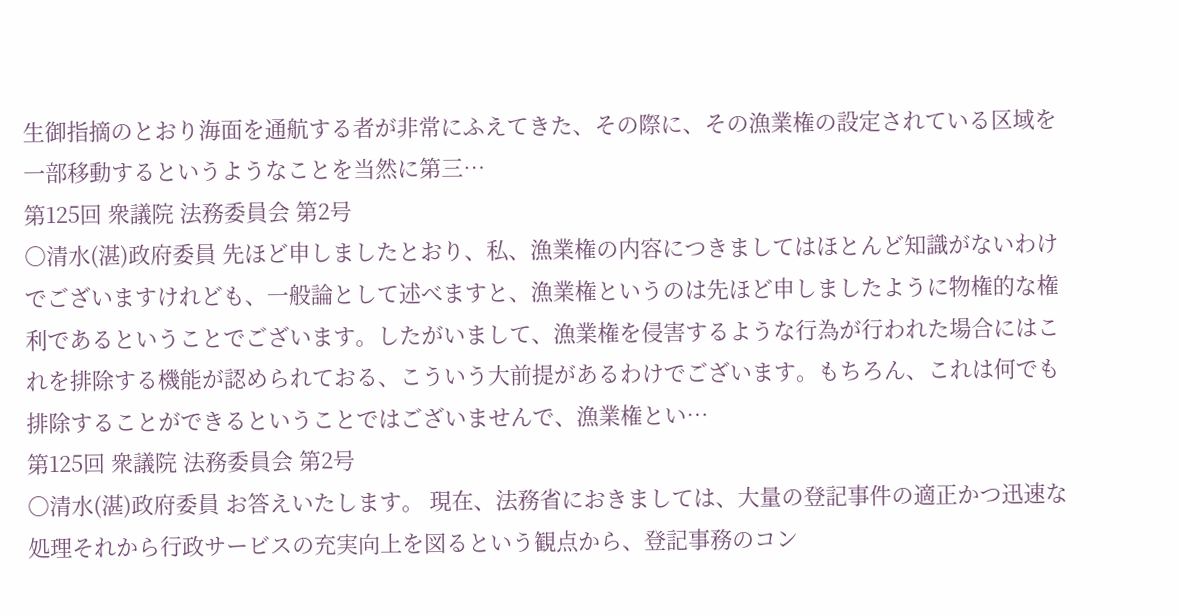生御指摘のとおり海面を通航する者が非常にふえてきた、その際に、その漁業権の設定されている区域を一部移動するというようなことを当然に第三…
第125回 衆議院 法務委員会 第2号
○清水(湛)政府委員 先ほど申しましたとおり、私、漁業権の内容につきましてはほとんど知識がないわけでございますけれども、一般論として述べますと、漁業権というのは先ほど申しましたように物権的な権利であるということでございます。したがいまして、漁業権を侵害するような行為が行われた場合にはこれを排除する機能が認められておる、こういう大前提があるわけでございます。もちろん、これは何でも排除することができるということではございませんで、漁業権とい…
第125回 衆議院 法務委員会 第2号
○清水(湛)政府委員 お答えいたします。 現在、法務省におきましては、大量の登記事件の適正かつ迅速な処理それから行政サービスの充実向上を図るという観点から、登記事務のコン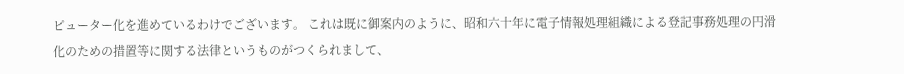ピューター化を進めているわけでございます。 これは既に御案内のように、昭和六十年に電子情報処理組織による登記事務処理の円滑化のための措置等に関する法律というものがつくられまして、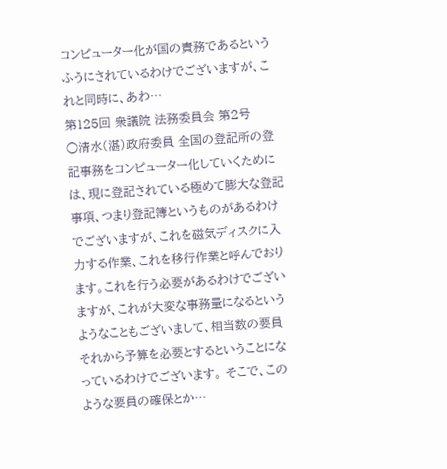コンピューター化が国の責務であるというふうにされているわけでございますが、これと同時に、あわ…
第125回 衆議院 法務委員会 第2号
○清水(湛)政府委員 全国の登記所の登記事務をコンピューター化していくためには、現に登記されている極めて膨大な登記事項、つまり登記簿というものがあるわけでございますが、これを磁気ディスクに入力する作業、これを移行作業と呼んでおります。これを行う必要があるわけでございますが、これが大変な事務量になるというようなこともございまして、相当数の要員それから予算を必要とするということになっているわけでございます。 そこで、このような要員の確保とか…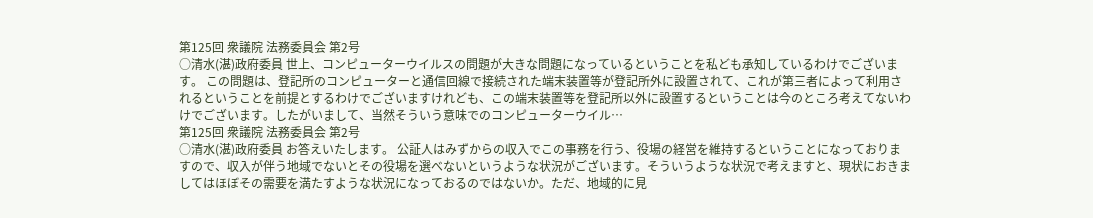第125回 衆議院 法務委員会 第2号
○清水(湛)政府委員 世上、コンピューターウイルスの問題が大きな問題になっているということを私ども承知しているわけでございます。 この問題は、登記所のコンピューターと通信回線で接続された端末装置等が登記所外に設置されて、これが第三者によって利用されるということを前提とするわけでございますけれども、この端末装置等を登記所以外に設置するということは今のところ考えてないわけでございます。したがいまして、当然そういう意味でのコンピューターウイル…
第125回 衆議院 法務委員会 第2号
○清水(湛)政府委員 お答えいたします。 公証人はみずからの収入でこの事務を行う、役場の経営を維持するということになっておりますので、収入が伴う地域でないとその役場を選べないというような状況がございます。そういうような状況で考えますと、現状におきましてはほぼその需要を満たすような状況になっておるのではないか。ただ、地域的に見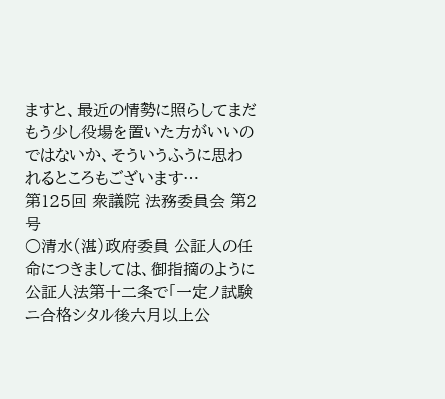ますと、最近の情勢に照らしてまだもう少し役場を置いた方がいいのではないか、そういうふうに思われるところもございます…
第125回 衆議院 法務委員会 第2号
○清水(湛)政府委員 公証人の任命につきましては、御指摘のように公証人法第十二条で「一定ノ試験ニ合格シタル後六月以上公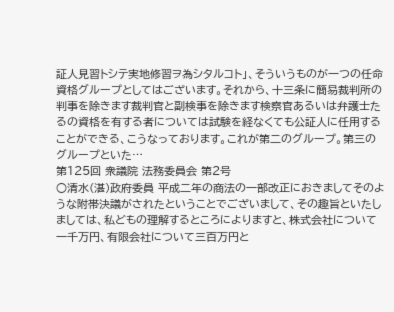証人見習トシテ実地修習ヲ為シタルコト」、そういうものが一つの任命資格グループとしてはございます。それから、十三条に簡易裁判所の判事を除きます裁判官と副検事を除きます検察官あるいは弁護士たるの資格を有する者については試験を経なくても公証人に任用することができる、こうなっております。これが第二のグループ。第三のグループといた…
第125回 衆議院 法務委員会 第2号
○清水(湛)政府委員 平成二年の商法の一部改正におきましてそのような附帯決議がされたということでございまして、その趣旨といたしましては、私どもの理解するところによりますと、株式会社について一千万円、有限会社について三百万円と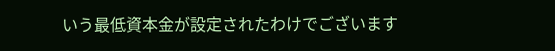いう最低資本金が設定されたわけでございます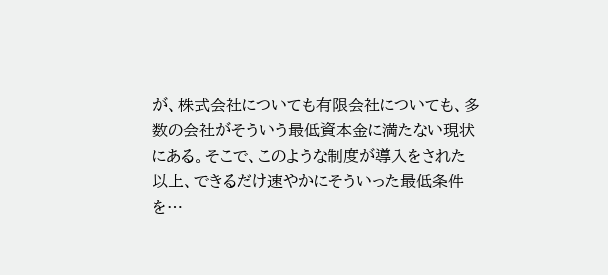が、株式会社についても有限会社についても、多数の会社がそういう最低資本金に満たない現状にある。そこで、このような制度が導入をされた以上、できるだけ速やかにそういった最低条件を…